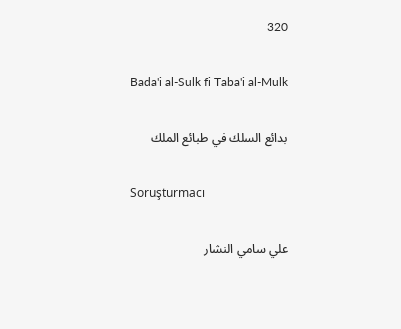320

Bada'i al-Sulk fi Taba'i al-Mulk

بدائع السلك في طبائع الملك

Soruşturmacı

علي سامي النشار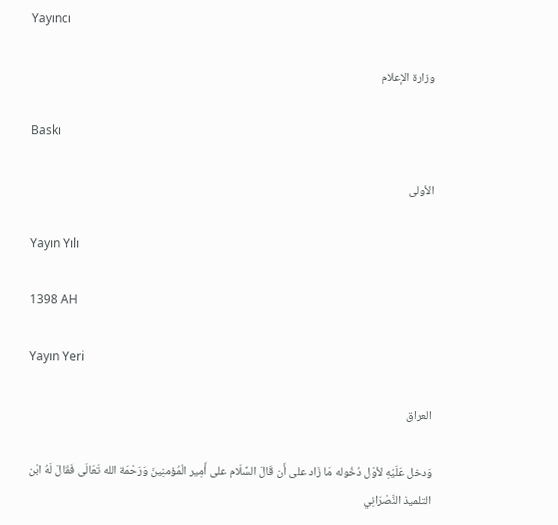Yayıncı

وزارة الإعلام

Baskı

الأولى

Yayın Yılı

1398 AH

Yayın Yeri

العراق

وَدخل عَلَيْهِ لأوّل دُخُوله مَا زَاد على أَن قَالَ السَّلَام على أَمِير الْمُؤمنِينَ وَرَحْمَة الله تَعَالَى فَقَالَ لَهُ ابْن التلميذ النَّصْرَانِي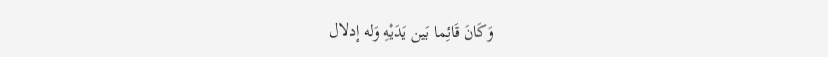وَكَانَ قَائِما بَين يَدَيْهِ وَله إدلال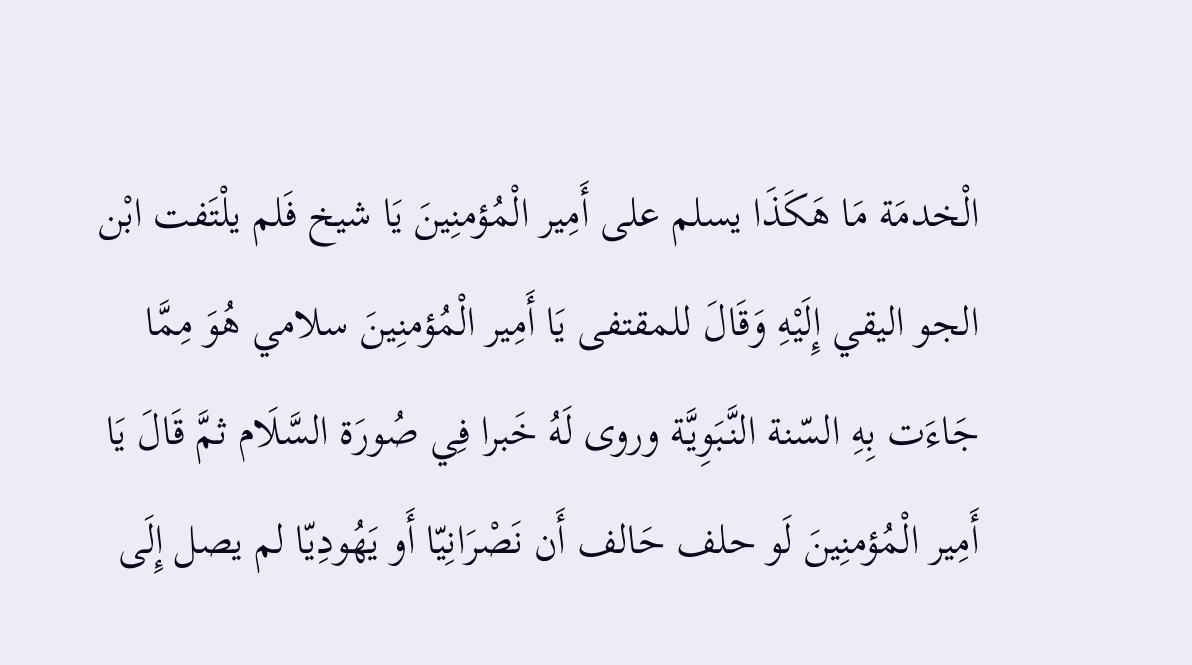الْخدمَة مَا هَكَذَا يسلم على أَمِير الْمُؤمنِينَ يَا شيخ فَلم يلْتَفت ابْن الجو اليقي إِلَيْهِ وَقَالَ للمقتفى يَا أَمِير الْمُؤمنِينَ سلامي هُوَ مِمَّا جَاءَت بِهِ السّنة النَّبَوِيَّة وروى لَهُ خَبرا فِي صُورَة السَّلَام ثمَّ قَالَ يَا أَمِير الْمُؤمنِينَ لَو حلف حَالف أَن نَصْرَانِيّا أَو يَهُودِيّا لم يصل إِلَى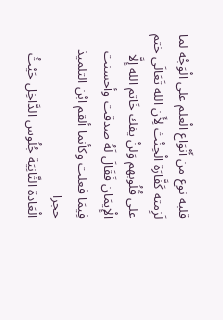قلبه نوع من أَنْوَاع الْعلم على الْوَجْه لما لَزِمته كَفَّارَة الْحِنْث لِأَن الله تَعَالَى ختم على قُلُوبهم وَلنْ يفك خَاتم الله إِلَّا الْإِيمَان فَقَالَ لَهُ صدقت وأحسنت فِيمَا فعلت وكأنما ألقم ابْن التلميذ حجرا
الْعَادة الثَّانِيَة جُلُوس الدَّاخِل حَيْثُ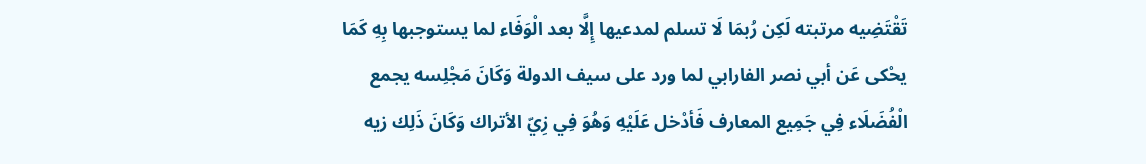تَقْتَضِيه مرتبته لَكِن رُبمَا لَا تسلم لمدعيها إِلَّا بعد الْوَفَاء لما يستوجبها بِهِ كَمَا يحْكى عَن أبي نصر الفارابي لما ورد على سيف الدولة وَكَانَ مَجْلِسه يجمع الْفُضَلَاء فِي جَمِيع المعارف فَأدْخل عَلَيْهِ وَهُوَ فِي زِيّ الأتراك وَكَانَ ذَلِك زيه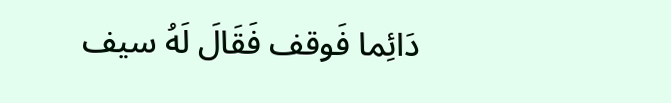دَائِما فَوقف فَقَالَ لَهُ سيف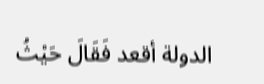الدولة أقعد فَقَالَ حَيْثُ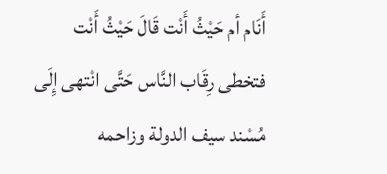أَنَام أم حَيْثُ أَنْت قَالَ حَيْثُ أَنْت فتخطى رِقَاب النَّاس حَتَّى انْتهى إِلَى مُسْند سيف الدولة وزاحمه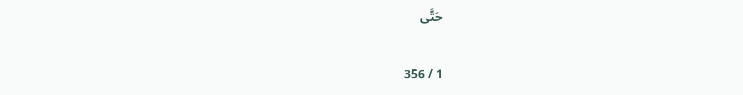حَتَّى

1 / 356